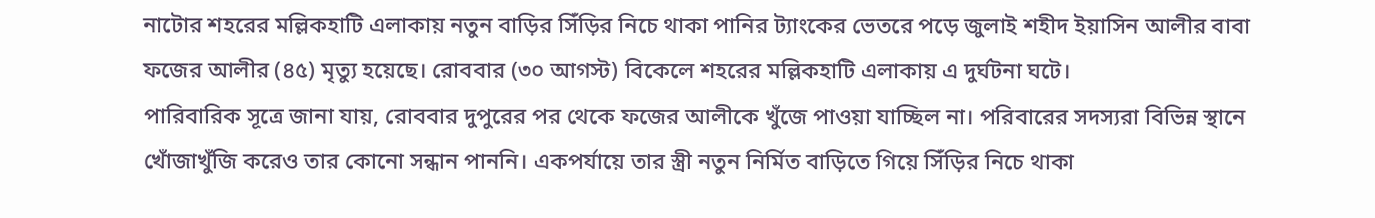নাটোর শহরের মল্লিকহাটি এলাকায় নতুন বাড়ির সিঁড়ির নিচে থাকা পানির ট্যাংকের ভেতরে পড়ে জুলাই শহীদ ইয়াসিন আলীর বাবা ফজের আলীর (৪৫) মৃত্যু হয়েছে। রোববার (৩০ আগস্ট) বিকেলে শহরের মল্লিকহাটি এলাকায় এ দুর্ঘটনা ঘটে।
পারিবারিক সূত্রে জানা যায়, রোববার দুপুরের পর থেকে ফজের আলীকে খুঁজে পাওয়া যাচ্ছিল না। পরিবারের সদস্যরা বিভিন্ন স্থানে খোঁজাখুঁজি করেও তার কোনো সন্ধান পাননি। একপর্যায়ে তার স্ত্রী নতুন নির্মিত বাড়িতে গিয়ে সিঁড়ির নিচে থাকা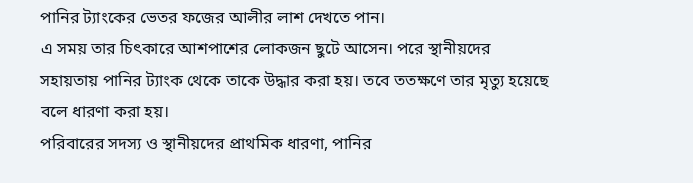পানির ট্যাংকের ভেতর ফজের আলীর লাশ দেখতে পান।
এ সময় তার চিৎকারে আশপাশের লোকজন ছুটে আসেন। পরে স্থানীয়দের সহায়তায় পানির ট্যাংক থেকে তাকে উদ্ধার করা হয়। তবে ততক্ষণে তার মৃত্যু হয়েছে বলে ধারণা করা হয়।
পরিবারের সদস্য ও স্থানীয়দের প্রাথমিক ধারণা, পানির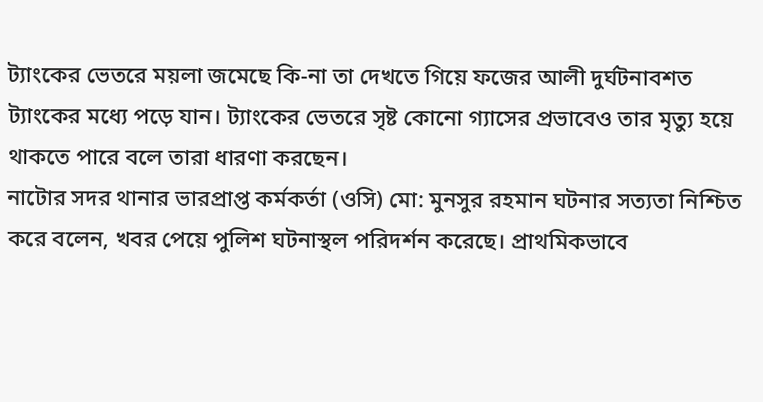ট্যাংকের ভেতরে ময়লা জমেছে কি-না তা দেখতে গিয়ে ফজের আলী দুর্ঘটনাবশত ট্যাংকের মধ্যে পড়ে যান। ট্যাংকের ভেতরে সৃষ্ট কোনো গ্যাসের প্রভাবেও তার মৃত্যু হয়ে থাকতে পারে বলে তারা ধারণা করছেন।
নাটোর সদর থানার ভারপ্রাপ্ত কর্মকর্তা (ওসি) মো: মুনসুর রহমান ঘটনার সত্যতা নিশ্চিত করে বলেন, খবর পেয়ে পুলিশ ঘটনাস্থল পরিদর্শন করেছে। প্রাথমিকভাবে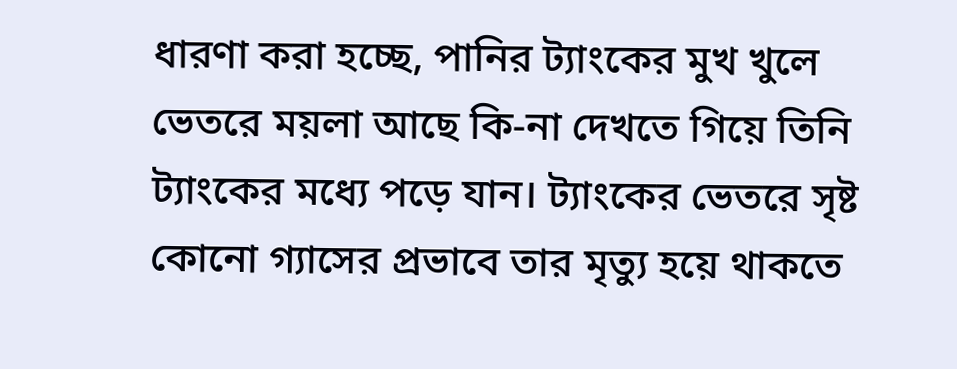ধারণা করা হচ্ছে, পানির ট্যাংকের মুখ খুলে ভেতরে ময়লা আছে কি-না দেখতে গিয়ে তিনি ট্যাংকের মধ্যে পড়ে যান। ট্যাংকের ভেতরে সৃষ্ট কোনো গ্যাসের প্রভাবে তার মৃত্যু হয়ে থাকতে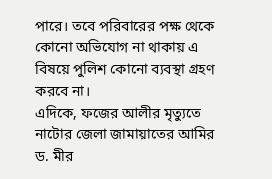পারে। তবে পরিবারের পক্ষ থেকে কোনো অভিযোগ না থাকায় এ বিষয়ে পুলিশ কোনো ব্যবস্থা গ্রহণ করবে না।
এদিকে, ফজের আলীর মৃত্যুতে নাটোর জেলা জামায়াতের আমির ড. মীর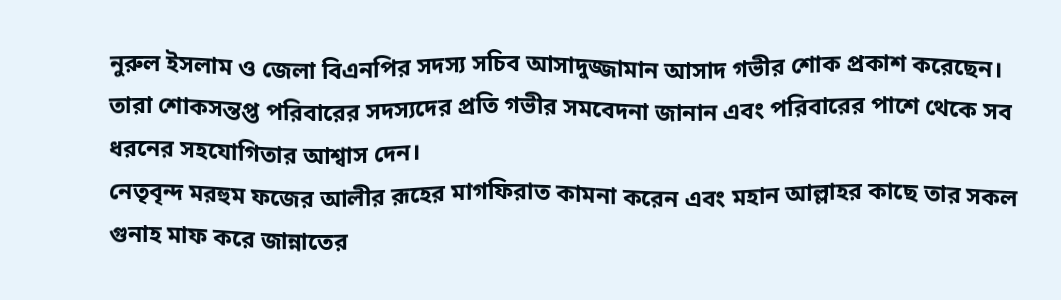নুরুল ইসলাম ও জেলা বিএনপির সদস্য সচিব আসাদুজ্জামান আসাদ গভীর শোক প্রকাশ করেছেন। তারা শোকসন্তপ্ত পরিবারের সদস্যদের প্রতি গভীর সমবেদনা জানান এবং পরিবারের পাশে থেকে সব ধরনের সহযোগিতার আশ্বাস দেন।
নেতৃবৃন্দ মরহুম ফজের আলীর রূহের মাগফিরাত কামনা করেন এবং মহান আল্লাহর কাছে তার সকল গুনাহ মাফ করে জান্নাতের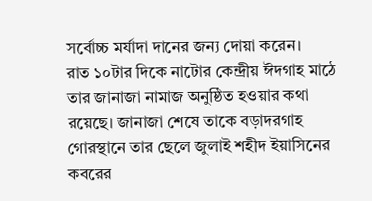সর্বোচ্চ মর্যাদা দানের জন্য দোয়া করেন।
রাত ১০টার দিকে নাটোর কেন্দ্রীয় ঈদগাহ মাঠে তার জানাজা নামাজ অনুষ্ঠিত হওয়ার কথা রয়েছে। জানাজা শেষে তাকে বড়াদরগাহ গোরস্থানে তার ছেলে জুলাই শহীদ ইয়াসিনের কবরের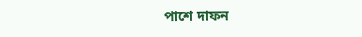পাশে দাফন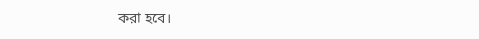করা হবে।